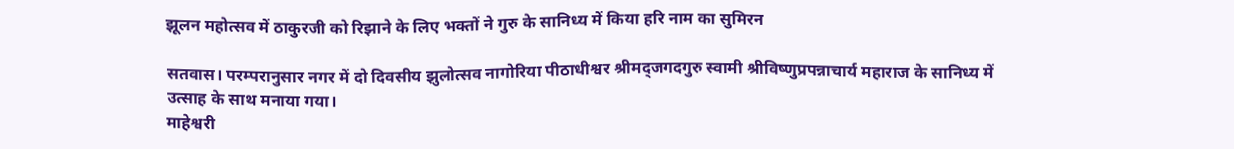झूलन महोत्सव में ठाकुरजी को रिझाने के लिए भक्तों ने गुरु के सानिध्य में किया हरि नाम का सुमिरन

सतवास। परम्परानुसार नगर में दो दिवसीय झुलोत्सव नागोरिया पीठाधीश्वर श्रीमद्जगदगुरु स्वामी श्रीविष्णुप्रपन्नाचार्य महाराज के सानिध्य में उत्साह के साथ मनाया गया।
माहेश्वरी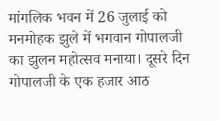मांगलिक भवन में 26 जुलाई को मनमोहक झुले में भगवान गोपालजी का झुलन महोत्सव मनाया। दूसरे दिन गोपालजी के एक हजार आठ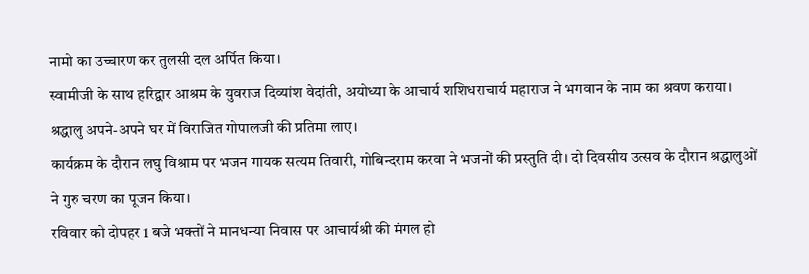नामो का उच्चारण कर तुलसी दल अर्पित किया।
स्वामीजी के साथ हरिद्वार आश्रम के युवराज दिव्यांश वेदांती, अयोध्या के आचार्य शशिधराचार्य महाराज ने भगवान के नाम का श्रवण कराया। श्रद्धालु अपने-अपने घर में विराजित गोपालजी की प्रतिमा लाए।
कार्यक्रम के दौरान लघु विश्राम पर भजन गायक सत्यम तिवारी, गोबिन्दराम करवा ने भजनों की प्रस्तुति दी। दो दिवसीय उत्सव के दौरान श्रद्धालुओं ने गुरु चरण का पूजन किया।
रविवार को दोपहर 1 बजे भक्तों ने मानधन्या निवास पर आचार्यश्री की मंगल हो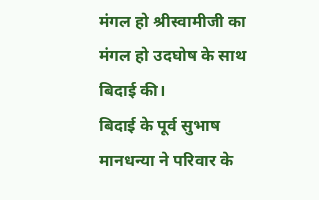मंगल हो श्रीस्वामीजी का मंगल हो उदघोष के साथ बिदाई की।
बिदाई के पूर्व सुभाष मानधन्या ने परिवार के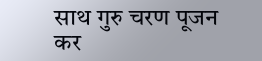साथ गुरु चरण पूजन कर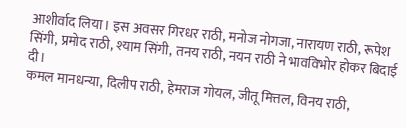आशीर्वाद लिया। इस अवसर गिरधर राठी, मनोज नोगजा, नारायण राठी, रूपेश सिंगी, प्रमोद राठी, श्याम सिंगी, तनय राठी, नयन राठी ने भावविभोर होकर बिदाई दी।
कमल मानधन्या, दिलीप राठी, हेमराज गोयल, जीतू मित्तल, विनय राठी,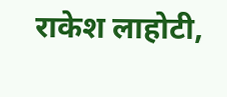राकेश लाहोटी,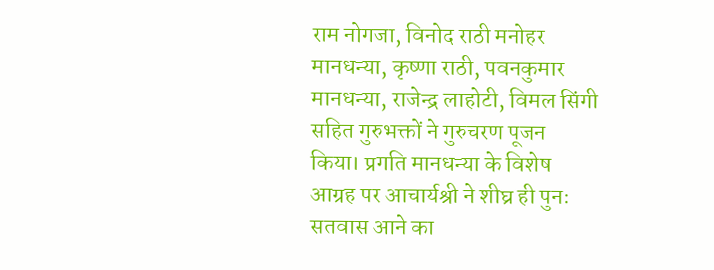राम नोगजा, विनोद राठी मनोहर मानधन्या, कृष्णा राठी, पवनकुमार मानधन्या, राजेन्द्र लाहोटी, विमल सिंगी सहित गुरुभक्तों ने गुरुचरण पूजन किया। प्रगति मानधन्या के विशेष आग्रह पर आचार्यश्री ने शीघ्र ही पुनः सतवास आने का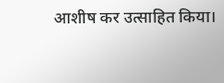आशीष कर उत्साहित किया।